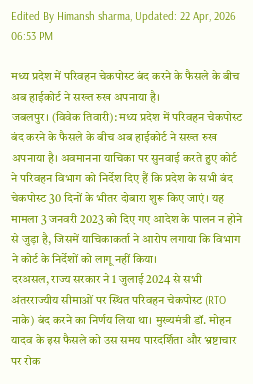Edited By Himansh sharma, Updated: 22 Apr, 2026 06:53 PM

मध्य प्रदेश में परिवहन चेकपोस्ट बंद करने के फैसले के बीच अब हाईकोर्ट ने सख्त रुख अपनाया है।
जबलपुर। (विवेक तिवारी): मध्य प्रदेश में परिवहन चेकपोस्ट बंद करने के फैसले के बीच अब हाईकोर्ट ने सख्त रुख अपनाया है। अवमानना याचिका पर सुनवाई करते हुए कोर्ट ने परिवहन विभाग को निर्देश दिए हैं कि प्रदेश के सभी बंद चेकपोस्ट 30 दिनों के भीतर दोबारा शुरू किए जाएं। यह मामला 3 जनवरी 2023 को दिए गए आदेश के पालन न होने से जुड़ा है, जिसमें याचिकाकर्ता ने आरोप लगाया कि विभाग ने कोर्ट के निर्देशों को लागू नहीं किया।
दरअसल, राज्य सरकार ने 1 जुलाई 2024 से सभी अंतरराज्यीय सीमाओं पर स्थित परिवहन चेकपोस्ट (RTO नाके) बंद करने का निर्णय लिया था। मुख्यमंत्री डॉ. मोहन यादव के इस फैसले को उस समय पारदर्शिता और भ्रष्टाचार पर रोक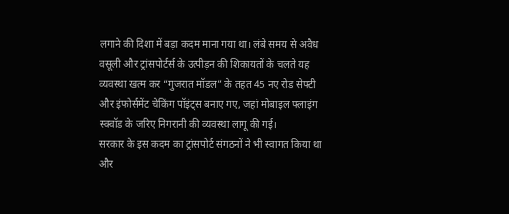लगाने की दिशा में बड़ा कदम माना गया था। लंबे समय से अवैध वसूली और ट्रांसपोर्टर्स के उत्पीड़न की शिकायतों के चलते यह व्यवस्था खत्म कर “गुजरात मॉडल” के तहत 45 नए रोड सेफ्टी और इंफोर्समेंट चेकिंग पॉइंट्स बनाए गए, जहां मोबाइल फ्लाइंग स्क्वॉड के जरिए निगरानी की व्यवस्था लागू की गई।
सरकार के इस कदम का ट्रांसपोर्ट संगठनों ने भी स्वागत किया था और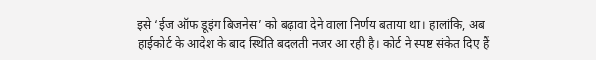इसे ‘ईज ऑफ डूइंग बिजनेस’ को बढ़ावा देने वाला निर्णय बताया था। हालांकि, अब हाईकोर्ट के आदेश के बाद स्थिति बदलती नजर आ रही है। कोर्ट ने स्पष्ट संकेत दिए हैं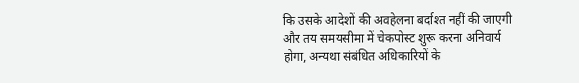कि उसके आदेशों की अवहेलना बर्दाश्त नहीं की जाएगी और तय समयसीमा में चेकपोस्ट शुरू करना अनिवार्य होगा, अन्यथा संबंधित अधिकारियों के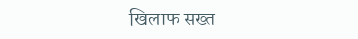खिलाफ सख्त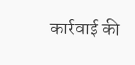कार्रवाई की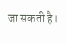जा सकती है।